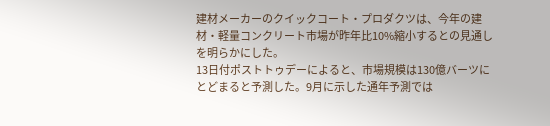建材メーカーのクイックコート・プロダクツは、今年の建材・軽量コンクリート市場が昨年比10%縮小するとの見通しを明らかにした。
13日付ポストトゥデーによると、市場規模は130億バーツにとどまると予測した。9月に示した通年予測では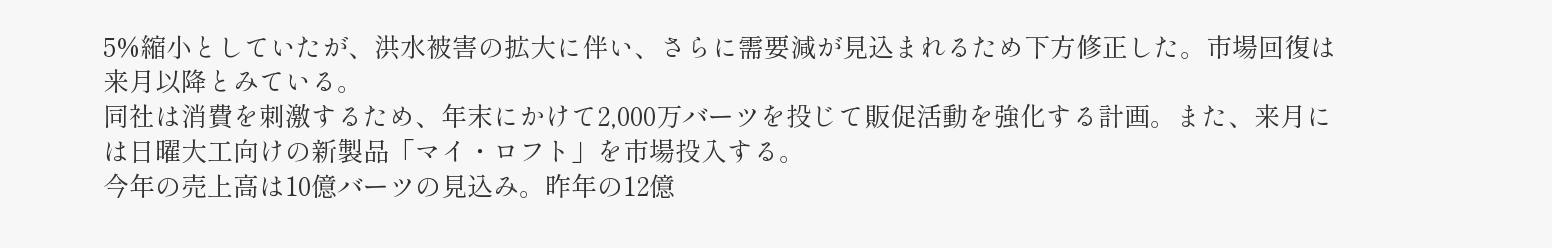5%縮小としていたが、洪水被害の拡大に伴い、さらに需要減が見込まれるため下方修正した。市場回復は来月以降とみている。
同社は消費を刺激するため、年末にかけて2,000万バーツを投じて販促活動を強化する計画。また、来月には日曜大工向けの新製品「マイ・ロフト」を市場投入する。
今年の売上高は10億バーツの見込み。昨年の12億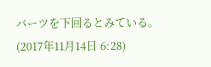バーツを下回るとみている。
(2017年11月14日 6:28)